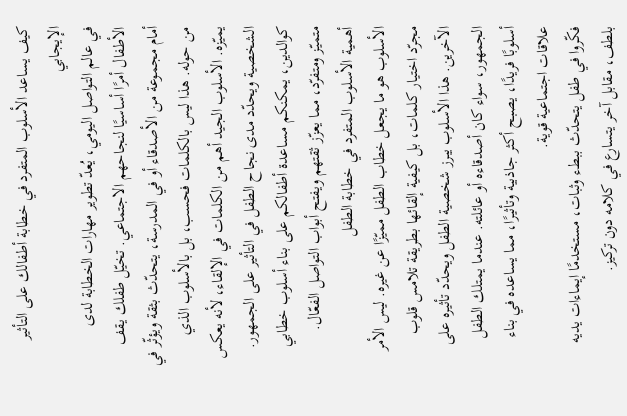كيف يساعد الأسلوب المتفرد في خطابة أطفالك على التأثير الإيجابي
في عالم التواصل اليومي، يُعدّ تطوير مهارات الخطابة لدى الأطفال أمرًا أساسيًا لنجاحهم الاجتماعي. تخيّل طفلك يقف أمام مجموعة من الأصدقاء أو في المدرسة، يتحدّث بثقة ويؤثّر في من حوله. هذا ليس بالكلمات فحسب، بل بالأسلوب الذي يميّزه. الأسلوب الجيد أهم من الكلمات في الإلقاء، لأنه يعكس الشخصية ويحدّد مدى نجاح الطفل في التأثير على الجمهور. كوالدين، يمكنكم مساعدة أطفالكم على بناء أسلوب خطابي متميّز ومتفرّد، مما يعزّز ثقتهم ويفتح أبواب التواصل الفعّال.
أهمية الأسلوب المتفرد في خطابة الطفل
الأسلوب هو ما يجعل خطاب الطفل مميّزًا عن غيره. ليس الأمر مجرّد اختيار كلمات، بل كيفية إلقائها بطريقة تلامس قلوب الآخرين. هذا الأسلوب يبرز شخصية الطفل ويحدّد تأثيره على الجمهور، سواء كان أصدقاءه أو عائلته. عندما يمتلك الطفل أسلوبًا فريدًا، يصبح أكثر جاذبية وتأثيرًا، مما يساعده في بناء علاقات اجتماعية قوية.
فكّروا في طفل يتحدّث ببطء وثبات، مستخدمًا إيماءات يديه بلطف، مقابل آخر يتسارع في كلامه دون تركيز.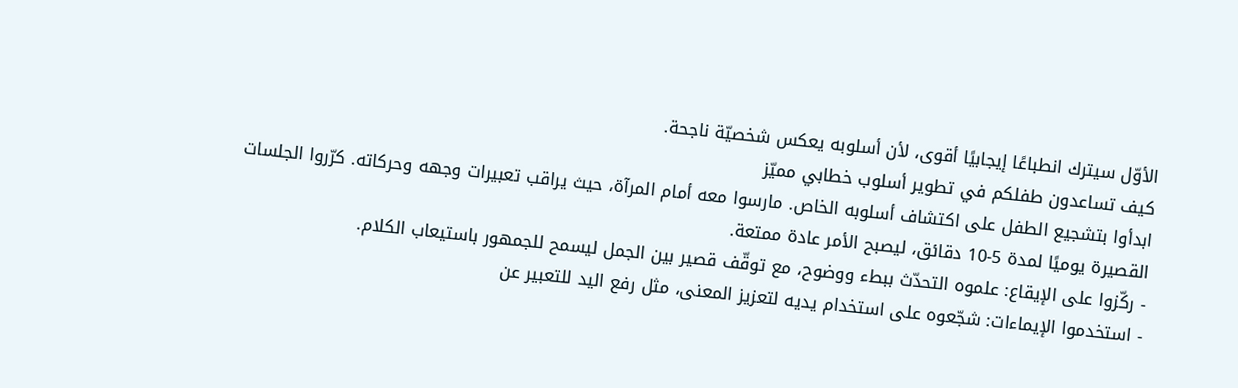الأوّل سيترك انطباعًا إيجابيًا أقوى، لأن أسلوبه يعكس شخصيّة ناجحة.
كيف تساعدون طفلكم في تطوير أسلوب خطابي مميّز
ابدأوا بتشجيع الطفل على اكتشاف أسلوبه الخاص. مارسوا معه أمام المرآة، حيث يراقب تعبيرات وجهه وحركاته. كرّروا الجلسات القصيرة يوميًا لمدة 5-10 دقائق، ليصبح الأمر عادة ممتعة.
- ركّزوا على الإيقاع: علموه التحدّث ببطء ووضوح، مع توقّف قصير بين الجمل ليسمح للجمهور باستيعاب الكلام.
- استخدموا الإيماءات: شجّعوه على استخدام يديه لتعزيز المعنى، مثل رفع اليد للتعبير عن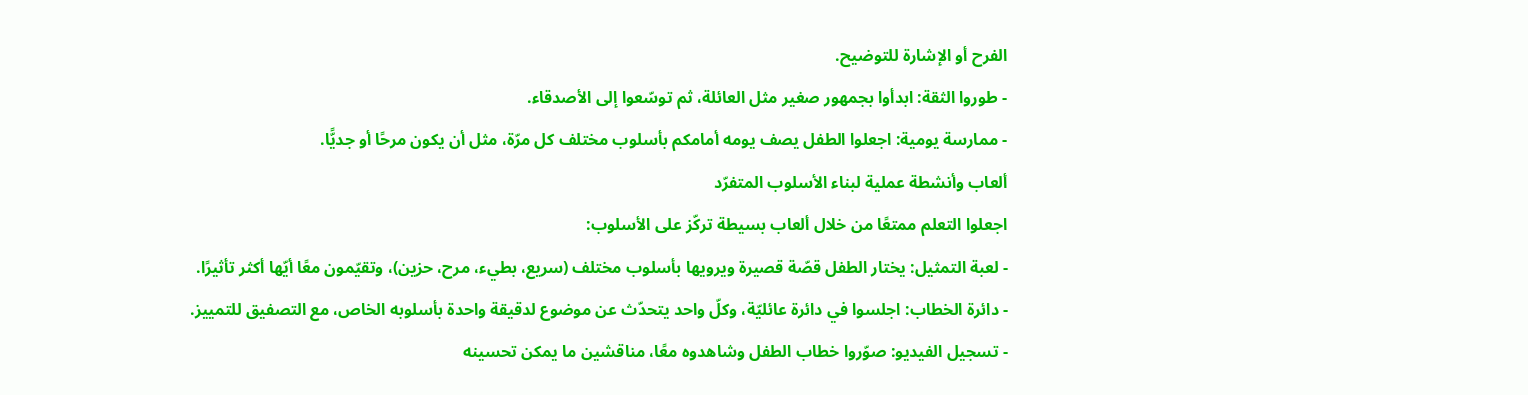الفرح أو الإشارة للتوضيح.
- طوروا الثقة: ابدأوا بجمهور صغير مثل العائلة، ثم توسّعوا إلى الأصدقاء.
- ممارسة يومية: اجعلوا الطفل يصف يومه أمامكم بأسلوب مختلف كل مرّة، مثل أن يكون مرحًا أو جديًّا.
ألعاب وأنشطة عملية لبناء الأسلوب المتفرّد
اجعلوا التعلم ممتعًا من خلال ألعاب بسيطة تركّز على الأسلوب:
- لعبة التمثيل: يختار الطفل قصّة قصيرة ويرويها بأسلوب مختلف (سريع، بطيء، مرح، حزين)، وتقيّمون معًا أيّها أكثر تأثيرًا.
- دائرة الخطاب: اجلسوا في دائرة عائليّة، وكلّ واحد يتحدّث عن موضوع لدقيقة واحدة بأسلوبه الخاص، مع التصفيق للتمييز.
- تسجيل الفيديو: صوّروا خطاب الطفل وشاهدوه معًا، مناقشين ما يمكن تحسينه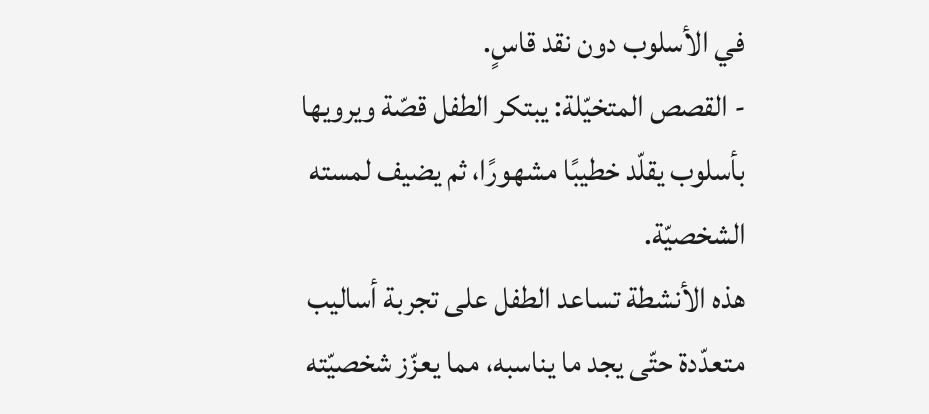في الأسلوب دون نقد قاسٍ.
- القصص المتخيّلة: يبتكر الطفل قصّة ويرويها بأسلوب يقلّد خطيبًا مشهورًا، ثم يضيف لمسته الشخصيّة.
هذه الأنشطة تساعد الطفل على تجربة أساليب متعدّدة حتّى يجد ما يناسبه، مما يعزّز شخصيّته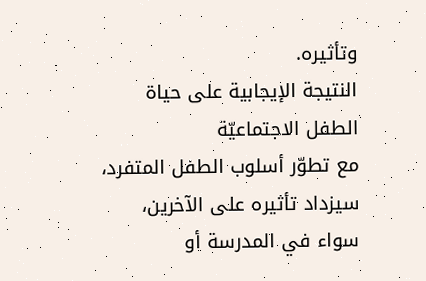وتأثيره.
النتيجة الإيجابية على حياة الطفل الاجتماعيّة
مع تطوّر أسلوب الطفل المتفرد، سيزداد تأثيره على الآخرين، سواء في المدرسة أو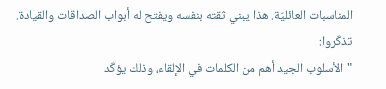المناسبات العائليّة. هذا يبني ثقته بنفسه ويفتح له أبواب الصداقات والقيادة. تذكّروا:
"الأسلوب الجيد أهم من الكلمات في الإلقاء، وذلك يؤكّد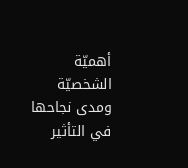أهميّة الشخصيّة ومدى نجاحها في التأثير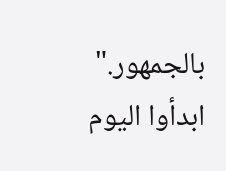بالجمهور."
ابدأوا اليوم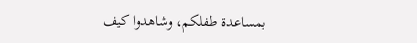بمساعدة طفلكم، وشاهدوا كيف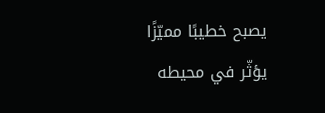يصبح خطيبًا مميّزًا يؤثّر في محيطه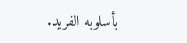بأسلوبه الفريد.